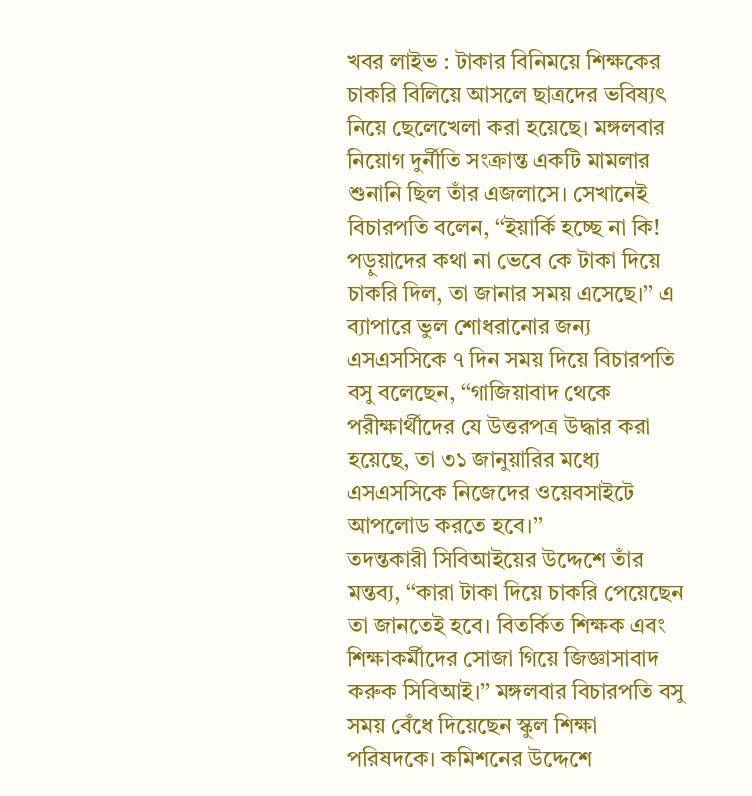খবর লাইভ : টাকার বিনিময়ে শিক্ষকের চাকরি বিলিয়ে আসলে ছাত্রদের ভবিষ্যৎ নিয়ে ছেলেখেলা করা হয়েছে। মঙ্গলবার নিয়োগ দুর্নীতি সংক্রান্ত একটি মামলার শুনানি ছিল তাঁর এজলাসে। সেখানেই বিচারপতি বলেন, ‘‘ইয়ার্কি হচ্ছে না কি! পড়ুয়াদের কথা না ভেবে কে টাকা দিয়ে চাকরি দিল, তা জানার সময় এসেছে।’’ এ ব্যাপারে ভুল শোধরানোর জন্য এসএসসিকে ৭ দিন সময় দিয়ে বিচারপতি বসু বলেছেন, ‘‘গাজিয়াবাদ থেকে পরীক্ষার্থীদের যে উত্তরপত্র উদ্ধার করা হয়েছে, তা ৩১ জানুয়ারির মধ্যে এসএসসিকে নিজেদের ওয়েবসাইটে আপলোড করতে হবে।’’
তদন্তকারী সিবিআইয়ের উদ্দেশে তাঁর মন্তব্য, ‘‘কারা টাকা দিয়ে চাকরি পেয়েছেন তা জানতেই হবে। বিতর্কিত শিক্ষক এবং শিক্ষাকর্মীদের সোজা গিয়ে জিজ্ঞাসাবাদ করুক সিবিআই।’’ মঙ্গলবার বিচারপতি বসু সময় বেঁধে দিয়েছেন স্কুল শিক্ষা পরিষদকে। কমিশনের উদ্দেশে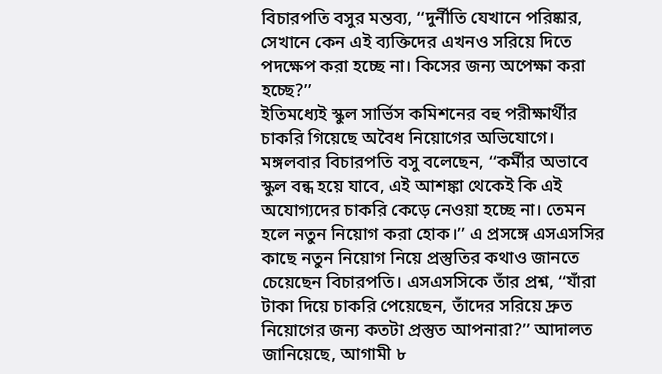বিচারপতি বসুর মন্তব্য, ‘‘দুর্নীতি যেখানে পরিষ্কার, সেখানে কেন এই ব্যক্তিদের এখনও সরিয়ে দিতে পদক্ষেপ করা হচ্ছে না। কিসের জন্য অপেক্ষা করা হচ্ছে?’’
ইতিমধ্যেই স্কুল সার্ভিস কমিশনের বহু পরীক্ষার্থীর চাকরি গিয়েছে অবৈধ নিয়োগের অভিযোগে। মঙ্গলবার বিচারপতি বসু বলেছেন, ‘‘কর্মীর অভাবে স্কুল বন্ধ হয়ে যাবে, এই আশঙ্কা থেকেই কি এই অযোগ্যদের চাকরি কেড়ে নেওয়া হচ্ছে না। তেমন হলে নতুন নিয়োগ করা হোক।’’ এ প্রসঙ্গে এসএসসির কাছে নতুন নিয়োগ নিয়ে প্রস্তুতির কথাও জানতে চেয়েছেন বিচারপতি। এসএসসিকে তাঁর প্রশ্ন, ‘‘যাঁরা টাকা দিয়ে চাকরি পেয়েছেন, তাঁদের সরিয়ে দ্রুত নিয়োগের জন্য কতটা প্রস্তুত আপনারা?’’ আদালত জানিয়েছে, আগামী ৮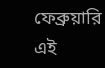ফেব্রুয়ারি এই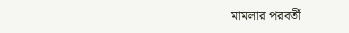মামলার পরবর্তী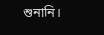শুনানি।